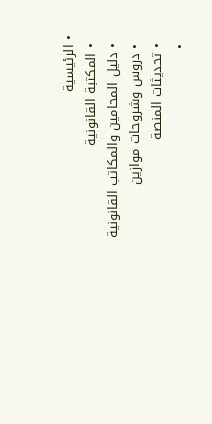• الرئيسية
  • المكتبة القانونية
  • دليل المحامين والمكاتب القانونية
  • دروس وشروحات موازين
  • تحديثات المنصة
  •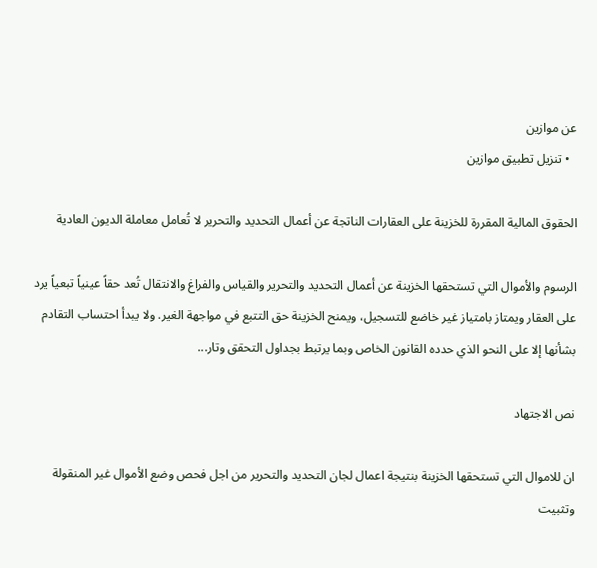عن موازين
  • تنزيل تطبيق موازين

الحقوق المالية المقررة للخزينة على العقارات الناتجة عن أعمال التحديد والتحرير لا تُعامل معاملة الديون العادية

الرسوم والأموال التي تستحقها الخزينة عن أعمال التحديد والتحرير والقياس والفراغ والانتقال تُعد حقاً عينياً تبعياً يرد على العقار ويمتاز بامتياز غير خاضع للتسجيل، ويمنح الخزينة حق التتبع في مواجهة الغير. ولا يبدأ احتساب التقادم بشأنها إلا على النحو الذي حدده القانون الخاص وبما يرتبط بجداول التحقق وتار...

نص الاجتهاد

ان للاموال التي تستحقها الخزينة بنتيجة اعمال لجان التحديد والتحرير من اجل فحص وضع الأموال غير المنقولة وتثبيت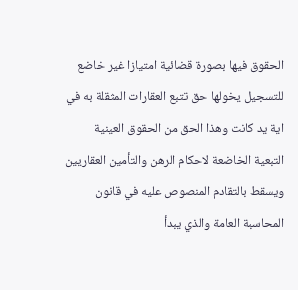الحقوق فيها بصورة قضائية امتيازا غير خاضع للتسجيل يخولها حق تتبع العقارات المثقلة به في اية يد كانت وهذا الحق من الحقوق العينية التبعية الخاضعة لاحكام الرهن والتأمين العقاريين ويسقط بالتقادم المنصوص عليه في قانون المحاسبة العامة والذي يبدأ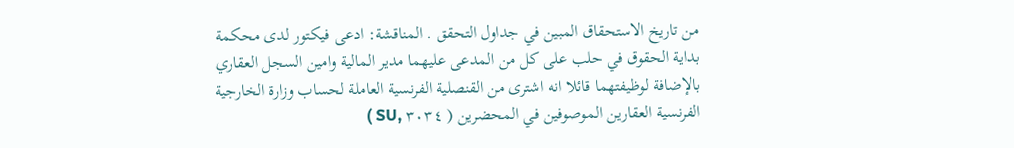من تاريخ الاستحقاق المبين في جداول التحقق . المناقشة: ادعى فيكتور لدى محكمة بداية الحقوق في حلب على كل من المدعى عليهما مدير المالية وامين السجل العقاري بالإضافة لوظيفتهما قائلا انه اشترى من القنصلية الفرنسية العاملة لحساب وزارة الخارجية الفرنسية العقارين الموصوفين في المحضرين ( ٣٠٣٤ ,SU )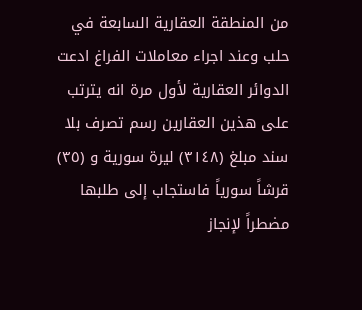من المنطقة العقارية السابعة في حلب وعند اجراء معاملات الفراغ ادعت الدوائر العقارية لأول مرة انه يترتب على هذين العقارين رسم تصرف بلا سند مبلغ (٣١٤٨) ليرة سورية و (٣٥) قرشاً سورياً فاستجاب إلى طلبها مضطراً لإنجاز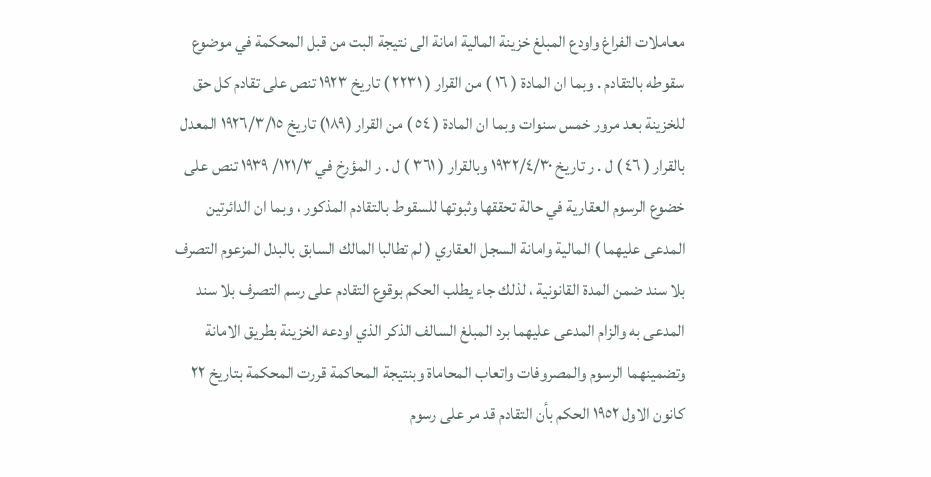معاملات الفراغ واودع المبلغ خزينة المالية امانة الى نتيجة البت من قبل المحكمة في موضوع سقوطه بالتقادم . وبما ان المادة ( ١٦ ) من القرار ( ۲۲۳۱ ) تاريخ ۱۹۲۳ تنص على تقادم كل حق للخزينة بعد مرور خمس سنوات وبما ان المادة ( ٥٤ ) من القرار (۱۸۹) تاريخ ١٩٢٦/٣/١٥ المعدل بالقرار ( ٤٦ ) ل . ر تاريخ ١٩٣٢/٤/٣٠ وبالقرار ( ٣٦١ ) ل . ر المؤرخ في ١٢١/٣/ ١٩٣٩ تنص على خضوع الرسوم العقارية في حالة تحققها وثبوتها للسقوط بالتقادم المذكور ، وبما ان الدائرتين المدعى عليهما ) المالية وامانة السجل العقاري ( لم تطالبا المالك السابق بالبدل المزعوم التصرف بلا سند ضمن المدة القانونية ، لذلك جاء يطلب الحكم بوقوع التقادم على رسم التصرف بلا سند المدعى به والزام المدعى عليهما برد المبلغ السالف الذكر الذي اودعه الخزينة بطريق الامانة وتضمينهما الرسوم والمصروفات واتعاب المحاماة وبنتيجة المحاكمة قررت المحكمة بتاريخ ۲۲ كانون الاول ١٩٥٢ الحكم بأن التقادم قد مر على رسوم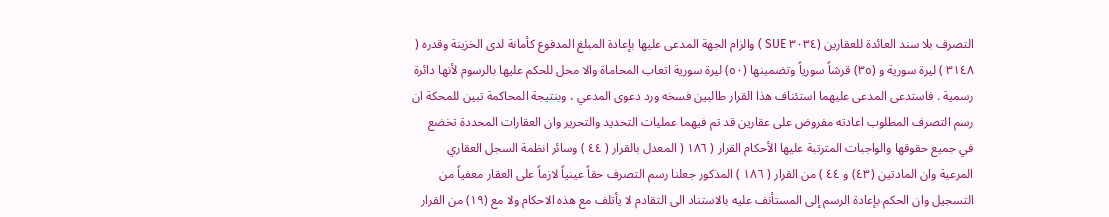التصرف بلا سند العائدة للعقارين (٣٠٣٤ SUE ) والزام الجهة المدعى عليها بإعادة المبلغ المدفوع كأمانة لدى الخزينة وقدره ( ٣١٤٨ ) ليرة سورية و (٣٥) قرشاً سورياً وتضمينها (٥٠) ليرة سورية اتعاب المحاماة والا محل للحكم عليها بالرسوم لأنها دائرة رسمية . فاستدعى المدعى عليهما استئناف هذا القرار طالبين فسخه ورد دعوی المدعي ، وبنتيجة المحاكمة تبين للمحكة ان رسم التصرف المطلوب اعادته مفروض على عقارين قد تم فيهما عمليات التحديد والتحرير وان العقارات المحددة تخضع في جميع حقوقها والواجبات المترتبة عليها الأحكام القرار ( ١٨٦ ( المعدل بالقرار ( ٤٤ ) وسائر انظمة السجل العقاري المرعية وان المادتين (٤٣) و ٤٤ ) من القرار ( ١٨٦ ) المذكور جعلنا رسم التصرف حقاً عينياً لازماً على العقار معفياً من التسجيل وان الحكم بإعادة الرسم إلى المستأنف عليه بالاستناد الى التقادم لا يأتلف مع هذه الاحكام ولا مع (۱۹) من القرار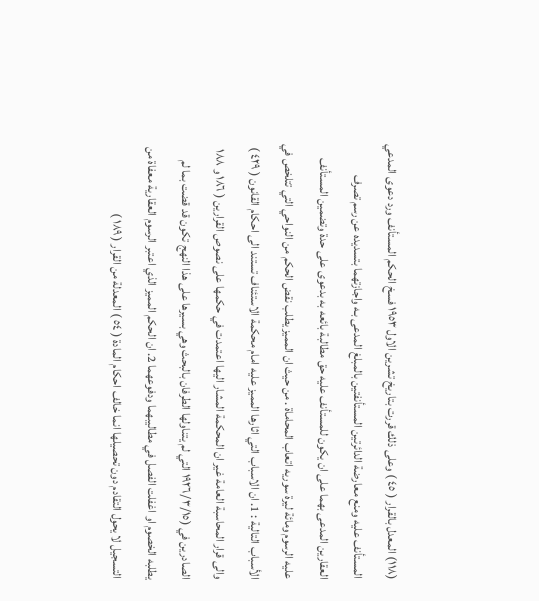(۱۱۸) المعدل بالقرار ( ٤٥ ) وعلى ذلك قررت بتاريخ تشرين الاول ١٩٥٣ فسخ الحكم المستأنف ورد دعوى المدعي المستأنف عليه ومنع معارضة الدائرتين المستأنفتين بالمبلغ المدعى بـه واجازتهما بتسديده عن رسم تصرف العقارين المدعى بهما على ان يكون للمستأنف عليه حق مطالبة بائعه به بدعوى على حدة وتضمين المستأنف عليه الرسوم ومائة ليرة سوريه اتعاب المحاماة . من حيث ان المميز يطلب نقض الحكم من النواحي التي تتلخص في الأسباب التالية : 1. ان الاسباب التي اثارها المميز عليه امام محكمة الاستئناف تستند الى احكام القانون ( ٤٢٩ ) والى قرار المحاسبة العامة غير ان المحكمة المشار اليها اعتمدت في حكمها على نصوص القرارين ( ١٨٦ و ۱۸۸ الصادرين في (۱۹۲٦/٣/١٥ التي لم يتناولها الطرفان بالبحث وهي بسيرها على هذا النهج تكون قد قضت بما لم يطلبه الخصوم او اغفلت الفصل في مطاليبهما ودفوعهما 2. ان الحكم المميز الذي اعتبر الرسوم العقارية معفاة من التسجيل لا يحول التقادم دون تحصيلها انما خالف احكام المادة ( ٥٤ ) المعدلة من القرار ( ۱۸۹ )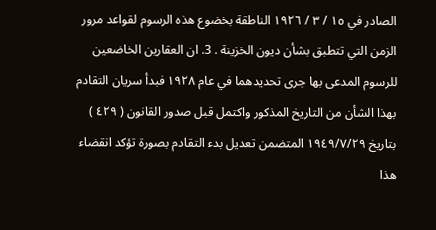الصادر في ١٥ / ٣ / ١٩٢٦ الناطقة بخضوع هذه الرسوم لقواعد مرور الزمن التي تتطبق بشأن ديون الخزينة . 3. ان العقارين الخاضعين للرسوم المدعى بها جرى تحديدهما في عام ١٩٢٨ فبدأ سريان التقادم بهذا الشأن من التاريخ المذكور واكتمل قبل صدور القانون ( ٤٢٩ ) بتاريخ ١٩٤٩/٧/٢٩ المتضمن تعديل بدء التقادم بصورة تؤكد انقضاء هذا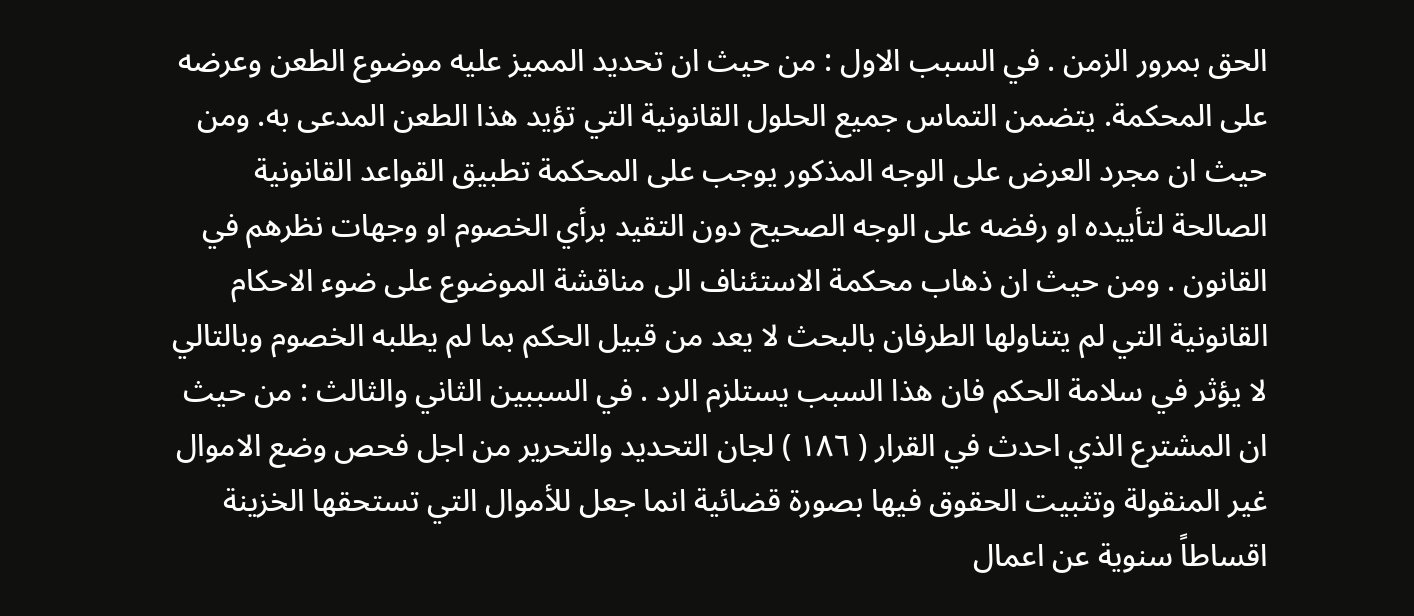الحق بمرور الزمن . في السبب الاول : من حيث ان تحديد المميز عليه موضوع الطعن وعرضه على المحكمة. يتضمن التماس جميع الحلول القانونية التي تؤيد هذا الطعن المدعى به. ومن حيث ان مجرد العرض على الوجه المذكور يوجب على المحكمة تطبيق القواعد القانونية الصالحة لتأييده او رفضه على الوجه الصحيح دون التقيد برأي الخصوم او وجهات نظرهم في القانون . ومن حيث ان ذهاب محكمة الاستئناف الى مناقشة الموضوع على ضوء الاحكام القانونية التي لم يتناولها الطرفان بالبحث لا يعد من قبيل الحكم بما لم يطلبه الخصوم وبالتالي لا يؤثر في سلامة الحكم فان هذا السبب يستلزم الرد . في السببين الثاني والثالث : من حيث ان المشترع الذي احدث في القرار ( ١٨٦ ) لجان التحديد والتحرير من اجل فحص وضع الاموال غير المنقولة وتثبيت الحقوق فيها بصورة قضائية انما جعل للأموال التي تستحقها الخزينة اقساطاً سنوية عن اعمال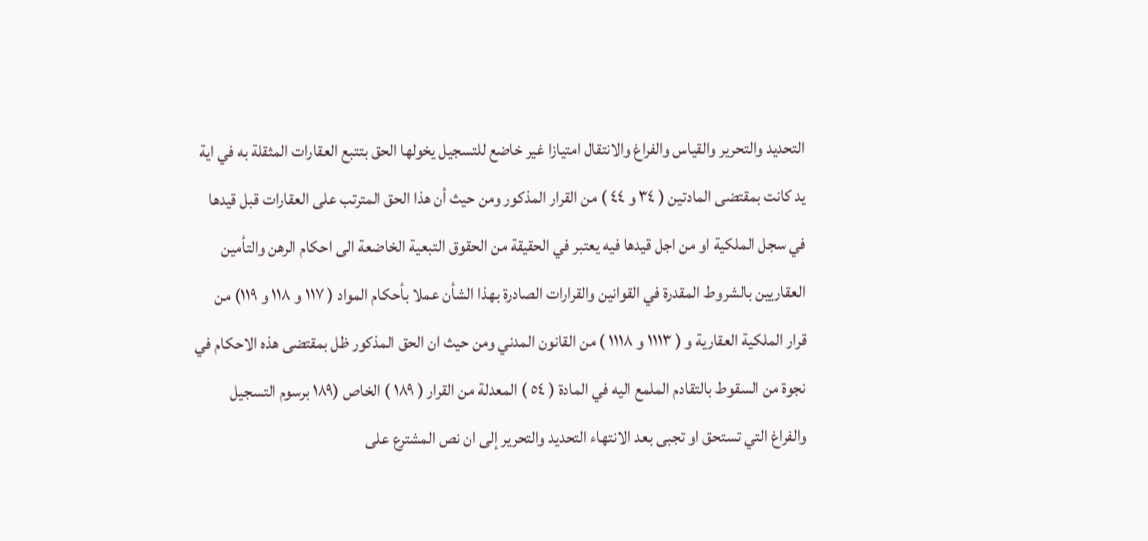التحديد والتحرير والقياس والفراغ والانتقال امتيازا غير خاضع للتسجيل يخولها الحق بتتبع العقارات المثقلة به في اية يد كانت بمقتضى المادتين ( ٣٤ و ٤٤ ) من القرار المذكور ومن حيث أن هذا الحق المترتب على العقارات قبل قيدها في سجل الملكية او من اجل قيدها فيه يعتبر في الحقيقة من الحقوق التبعية الخاضعة الى احكام الرهن والتأمين العقاريين بالشروط المقدرة في القوانين والقرارات الصادرة بهذا الشأن عملا بأحكام المواد ( ۱۱۷ و ۱۱۸ و ۱۱۹) من قرار الملكية العقارية و ( ۱۱۱۳ و ۱۱۱۸ ) من القانون المدني ومن حيث ان الحق المذكور ظل بمقتضى هذه الاحكام في نجوة من السقوط بالتقادم الملمع اليه في المادة ( ٥٤ ) المعدلة من القرار ( ۱۸۹ ) الخاص (۱۸۹ برسوم التسجيل والفراغ التي تستحق او تجبى بعد الانتهاء التحديد والتحرير إلى ان نص المشترع على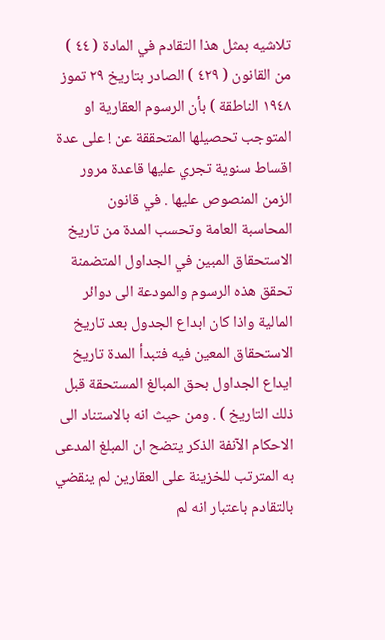تلاشيه بمثل هذا التقادم في المادة ( ٤٤ ) من القانون ( ٤٢٩ ) الصادر بتاریخ ۲۹ تموز ١٩٤٨ الناطقة ) بأن الرسوم العقارية او المتوجب تحصيلها المتحققة عن ! على عدة اقساط سنوية تجري عليها قاعدة مرور الزمن المنصوص عليها . في قانون المحاسبة العامة وتحسب المدة من تاريخ الاستحقاق المبين في الجداول المتضمنة تحقق هذه الرسوم والمودعة الى دوائر المالية واذا كان ابداع الجدول بعد تاريخ الاستحقاق المعين فيه فتبدأ المدة تاريخ ايداع الجداول بحق المبالغ المستحقة قبل ذلك التاريخ ) . ومن حيث انه بالاستناد الى الاحكام الآنفة الذكر يتضح ان المبلغ المدعى به المترتب للخزينة على العقارين لم ينقضي بالتقادم باعتبار انه لم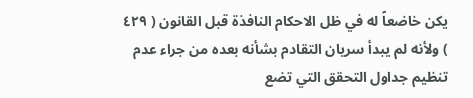يكن خاضعاً له في ظل الاحكام النافذة قبل القانون ( ٤٢٩ ) ولأنه لم يبدأ سريان التقادم بشأنه بعده من جراء عدم تنظيم جداول التحقق التي تضع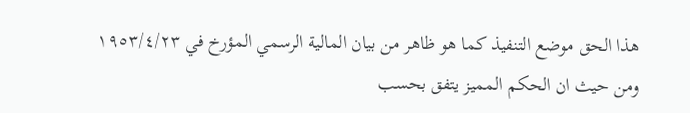هذا الحق موضع التنفيذ كما هو ظاهر من بيان المالية الرسمي المؤرخ في ١٩٥٣/٤/٢٣ ومن حيث ان الحكم المميز يتفق بحسب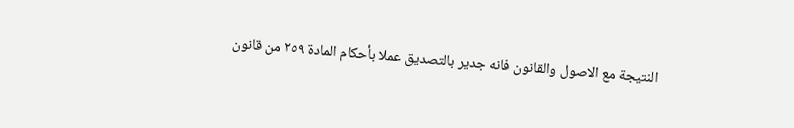النتيجة مع الاصول والقانون فانه جدير بالتصديق عملا بأحكام المادة ٢٥٩ من قانون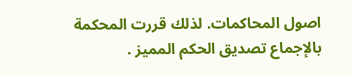اصول المحاكمات. لذلك قررت المحكمة بالإجماع تصديق الحكم المميز .